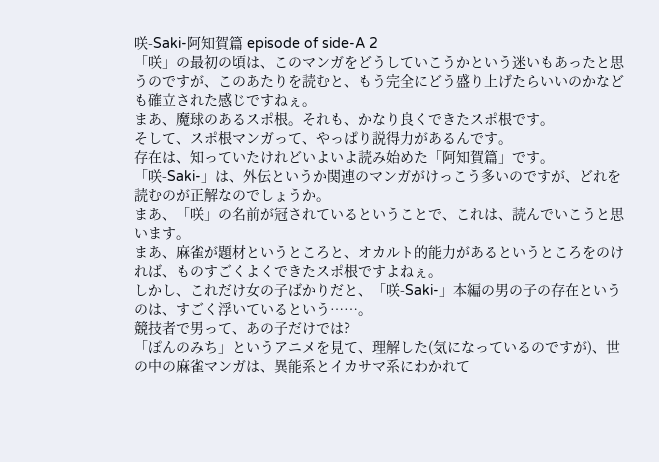咲-Saki-阿知賀篇 episode of side-A 2
「咲」の最初の頃は、このマンガをどうしていこうかという迷いもあったと思うのですが、このあたりを読むと、もう完全にどう盛り上げたらいいのかなども確立された感じですねぇ。
まあ、魔球のあるスポ根。それも、かなり良くできたスポ根です。
そして、スポ根マンガって、やっぱり説得力があるんです。
存在は、知っていたけれどいよいよ読み始めた「阿知賀篇」です。
「咲-Saki-」は、外伝というか関連のマンガがけっこう多いのですが、どれを読むのが正解なのでしょうか。
まあ、「咲」の名前が冠されているということで、これは、読んでいこうと思います。
まあ、麻雀が題材というところと、オカルト的能力があるというところをのければ、ものすごくよくできたスポ根ですよねぇ。
しかし、これだけ女の子ばかりだと、「咲-Saki-」本編の男の子の存在というのは、すごく浮いているという……。
競技者で男って、あの子だけでは?
「ぽんのみち」というアニメを見て、理解した(気になっているのですが)、世の中の麻雀マンガは、異能系とイカサマ系にわかれて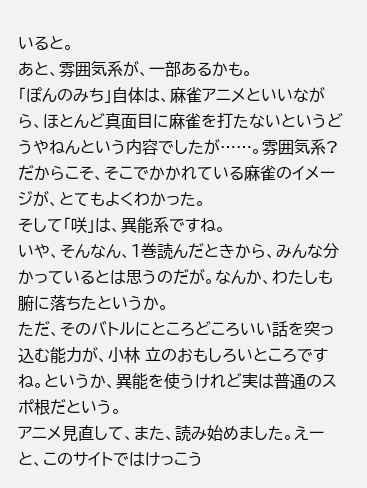いると。
あと、雰囲気系が、一部あるかも。
「ぽんのみち」自体は、麻雀アニメといいながら、ほとんど真面目に麻雀を打たないというどうやねんという内容でしたが……。雰囲気系?
だからこそ、そこでかかれている麻雀のイメージが、とてもよくわかった。
そして「咲」は、異能系ですね。
いや、そんなん、1巻読んだときから、みんな分かっているとは思うのだが。なんか、わたしも腑に落ちたというか。
ただ、そのバトルにところどころいい話を突っ込む能力が、小林 立のおもしろいところですね。というか、異能を使うけれど実は普通のスポ根だという。
アニメ見直して、また、読み始めました。えーと、このサイトではけっこう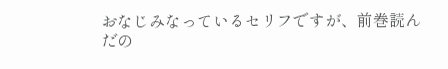おなじみなっているセリフですが、前巻読んだの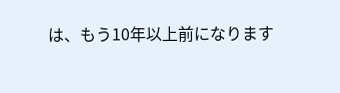は、もう10年以上前になります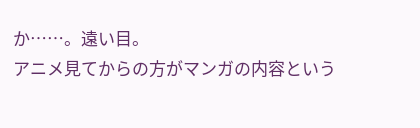か……。遠い目。
アニメ見てからの方がマンガの内容という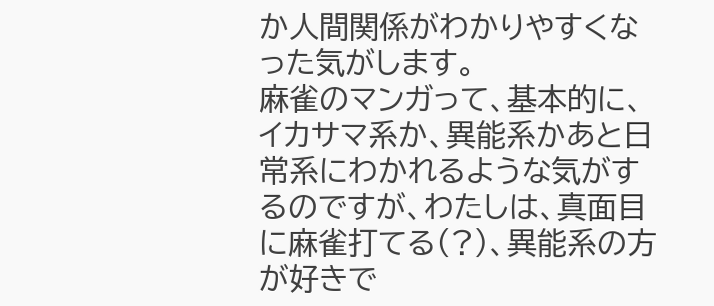か人間関係がわかりやすくなった気がします。
麻雀のマンガって、基本的に、イカサマ系か、異能系かあと日常系にわかれるような気がするのですが、わたしは、真面目に麻雀打てる(?)、異能系の方が好きで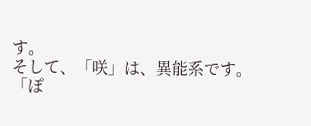す。
そして、「咲」は、異能系です。
「ぽ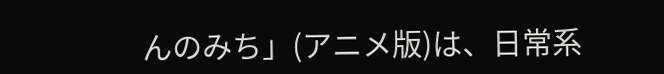んのみち」(アニメ版)は、日常系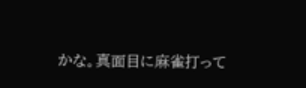かな。真面目に麻雀打って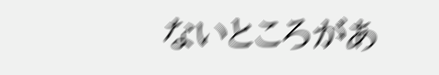ないところがあ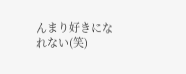んまり好きになれない(笑)